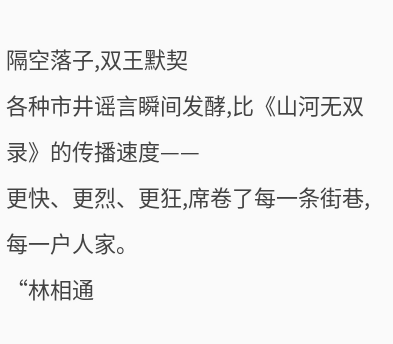隔空落子,双王默契
各种市井谣言瞬间发酵,比《山河无双录》的传播速度——
更快、更烈、更狂,席卷了每一条街巷,每一户人家。
“林相通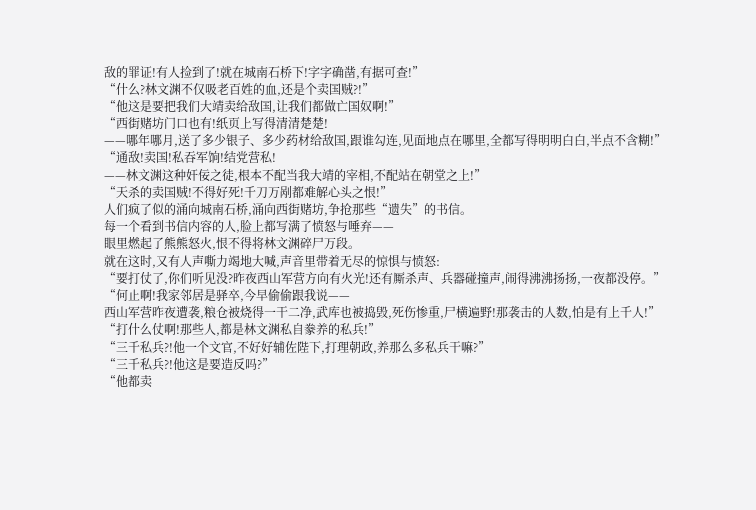敌的罪证!有人捡到了!就在城南石桥下!字字确凿,有据可查!”
“什么?林文渊不仅吸老百姓的血,还是个卖国贼?!”
“他这是要把我们大靖卖给敌国,让我们都做亡国奴啊!”
“西街赌坊门口也有!纸页上写得清清楚楚!
——哪年哪月,送了多少银子、多少药材给敌国,跟谁勾连,见面地点在哪里,全都写得明明白白,半点不含糊!”
“通敌!卖国!私吞军饷!结党营私!
——林文渊这种奸佞之徒,根本不配当我大靖的宰相,不配站在朝堂之上!”
“天杀的卖国贼!不得好死!千刀万剐都难解心头之恨!”
人们疯了似的涌向城南石桥,涌向西街赌坊,争抢那些“遗失”的书信。
每一个看到书信内容的人,脸上都写满了愤怒与唾弃——
眼里燃起了熊熊怒火,恨不得将林文渊碎尸万段。
就在这时,又有人声嘶力竭地大喊,声音里带着无尽的惊惧与愤怒:
“要打仗了,你们听见没?昨夜西山军营方向有火光!还有厮杀声、兵器碰撞声,闹得沸沸扬扬,一夜都没停。”
“何止啊!我家邻居是驿卒,今早偷偷跟我说——
西山军营昨夜遭袭,粮仓被烧得一干二净,武库也被捣毁,死伤惨重,尸横遍野!那袭击的人数,怕是有上千人!”
“打什么仗啊!那些人,都是林文渊私自豢养的私兵!”
“三千私兵?!他一个文官,不好好辅佐陛下,打理朝政,养那么多私兵干嘛?”
“三千私兵?!他这是要造反吗?”
“他都卖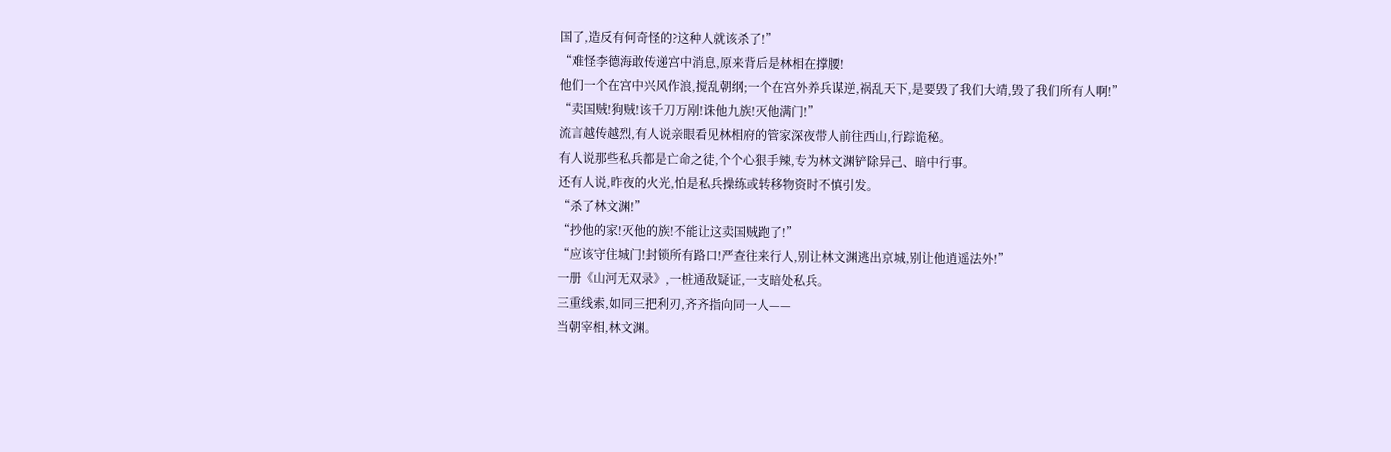国了,造反有何奇怪的?这种人就该杀了!”
“难怪李德海敢传递宫中消息,原来背后是林相在撑腰!
他们一个在宫中兴风作浪,搅乱朝纲;一个在宫外养兵谋逆,祸乱天下,是要毁了我们大靖,毁了我们所有人啊!”
“卖国贼!狗贼!该千刀万剐!诛他九族!灭他满门!”
流言越传越烈,有人说亲眼看见林相府的管家深夜带人前往西山,行踪诡秘。
有人说那些私兵都是亡命之徒,个个心狠手辣,专为林文渊铲除异己、暗中行事。
还有人说,昨夜的火光,怕是私兵操练或转移物资时不慎引发。
“杀了林文渊!”
“抄他的家!灭他的族!不能让这卖国贼跑了!”
“应该守住城门!封锁所有路口!严查往来行人,别让林文渊逃出京城,别让他逍遥法外!”
一册《山河无双录》,一桩通敌疑证,一支暗处私兵。
三重线索,如同三把利刃,齐齐指向同一人——
当朝宰相,林文渊。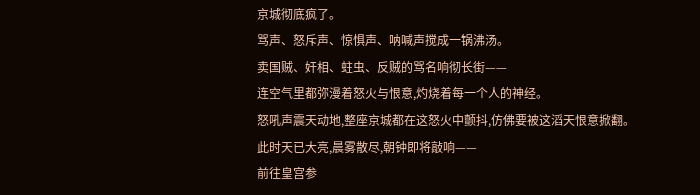京城彻底疯了。
骂声、怒斥声、惊惧声、呐喊声搅成一锅沸汤。
卖国贼、奸相、蛀虫、反贼的骂名响彻长街——
连空气里都弥漫着怒火与恨意,灼烧着每一个人的神经。
怒吼声震天动地,整座京城都在这怒火中颤抖,仿佛要被这滔天恨意掀翻。
此时天已大亮,晨雾散尽,朝钟即将敲响——
前往皇宫参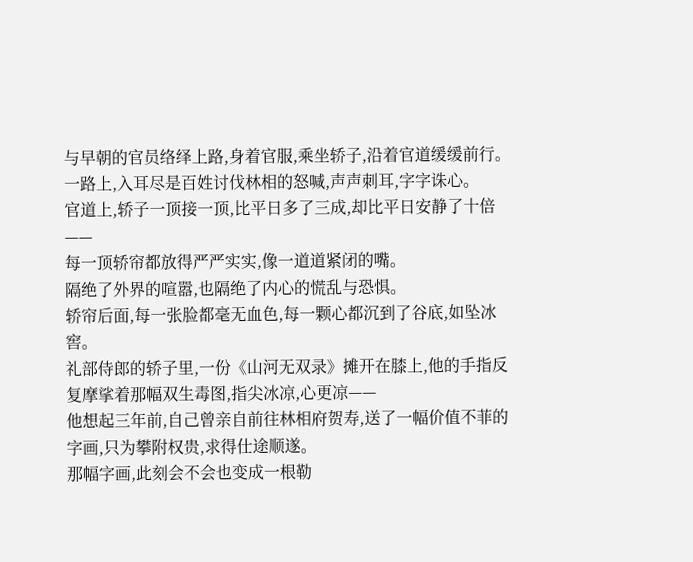与早朝的官员络绎上路,身着官服,乘坐轿子,沿着官道缓缓前行。
一路上,入耳尽是百姓讨伐林相的怒喊,声声刺耳,字字诛心。
官道上,轿子一顶接一顶,比平日多了三成,却比平日安静了十倍——
每一顶轿帘都放得严严实实,像一道道紧闭的嘴。
隔绝了外界的喧嚣,也隔绝了内心的慌乱与恐惧。
轿帘后面,每一张脸都毫无血色,每一颗心都沉到了谷底,如坠冰窖。
礼部侍郎的轿子里,一份《山河无双录》摊开在膝上,他的手指反复摩挲着那幅双生毒图,指尖冰凉,心更凉——
他想起三年前,自己曾亲自前往林相府贺寿,送了一幅价值不菲的字画,只为攀附权贵,求得仕途顺遂。
那幅字画,此刻会不会也变成一根勒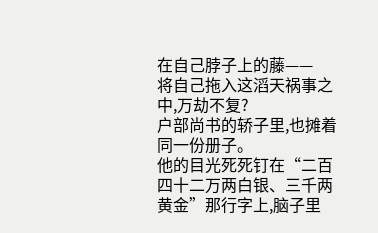在自己脖子上的藤——
将自己拖入这滔天祸事之中,万劫不复?
户部尚书的轿子里,也摊着同一份册子。
他的目光死死钉在“二百四十二万两白银、三千两黄金”那行字上,脑子里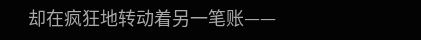却在疯狂地转动着另一笔账——